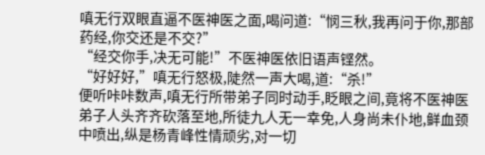嗔无行双眼直逼不医神医之面,喝问道:“悯三秋,我再问于你,那部药经,你交还是不交?”
“经交你手,决无可能!”不医神医依旧语声铿然。
“好好好,”嗔无行怒极,陡然一声大喝,道:“杀!”
便听咔咔数声,嗔无行所带弟子同时动手,眨眼之间,竟将不医神医弟子人头齐齐砍落至地,所徒九人无一幸免,人身尚未仆地,鲜血颈中喷出,纵是杨青峰性情顽劣,对一切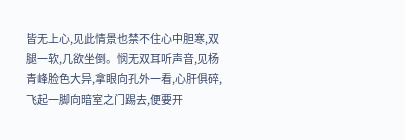皆无上心,见此情景也禁不住心中胆寒,双腿一软,几欲坐倒。悯无双耳听声音,见杨青峰脸色大异,拿眼向孔外一看,心肝俱碎,飞起一脚向暗室之门踢去,便要开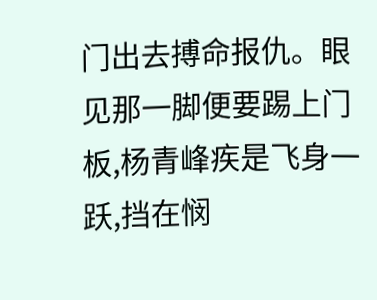门出去搏命报仇。眼见那一脚便要踢上门板,杨青峰疾是飞身一跃,挡在悯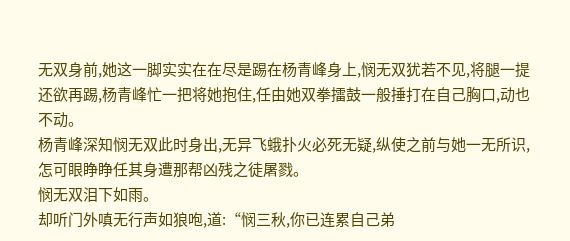无双身前,她这一脚实实在在尽是踢在杨青峰身上,悯无双犹若不见,将腿一提还欲再踢,杨青峰忙一把将她抱住,任由她双拳擂鼓一般捶打在自己胸口,动也不动。
杨青峰深知悯无双此时身出,无异飞蛾扑火必死无疑,纵使之前与她一无所识,怎可眼睁睁任其身遭那帮凶残之徒屠戮。
悯无双泪下如雨。
却听门外嗔无行声如狼咆,道:“悯三秋,你已连累自己弟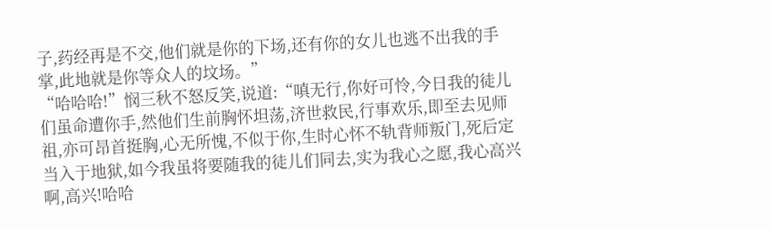子,药经再是不交,他们就是你的下场,还有你的女儿也逃不出我的手掌,此地就是你等众人的坟场。”
“哈哈哈!”悯三秋不怒反笑,说道:“嗔无行,你好可怜,今日我的徒儿们虽命遭你手,然他们生前胸怀坦荡,济世救民,行事欢乐,即至去见师祖,亦可昂首挺胸,心无所愧,不似于你,生时心怀不轨背师叛门,死后定当入于地狱,如今我虽将要随我的徒儿们同去,实为我心之愿,我心高兴啊,高兴!哈哈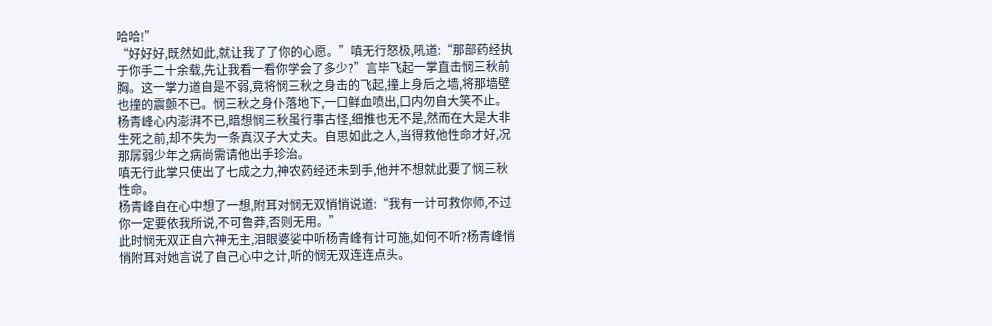哈哈!”
“好好好,既然如此,就让我了了你的心愿。”嗔无行怒极,吼道:“那部药经执于你手二十余载,先让我看一看你学会了多少?”言毕飞起一掌直击悯三秋前胸。这一掌力道自是不弱,竟将悯三秋之身击的飞起,撞上身后之墙,将那墙壁也撞的震颤不已。悯三秋之身仆落地下,一口鲜血喷出,口内勿自大笑不止。
杨青峰心内澎湃不已,暗想悯三秋虽行事古怪,细推也无不是,然而在大是大非生死之前,却不失为一条真汉子大丈夫。自思如此之人,当得救他性命才好,况那孱弱少年之病尚需请他出手珍治。
嗔无行此掌只使出了七成之力,神农药经还未到手,他并不想就此要了悯三秋性命。
杨青峰自在心中想了一想,附耳对悯无双悄悄说道:“我有一计可救你师,不过你一定要依我所说,不可鲁莽,否则无用。”
此时悯无双正自六神无主,泪眼婆娑中听杨青峰有计可施,如何不听?杨青峰悄悄附耳对她言说了自己心中之计,听的悯无双连连点头。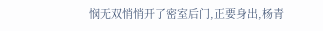悯无双悄悄开了密室后门,正要身出,杨青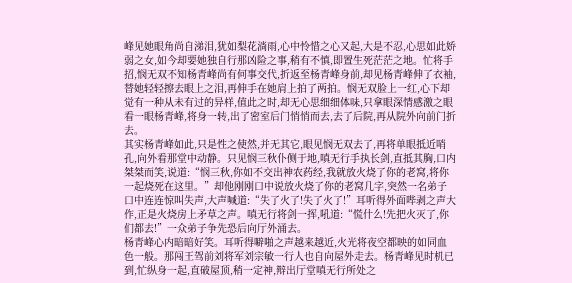峰见她眼角尚自涕泪,犹如梨花淌雨,心中怜惜之心又起,大是不忍,心思如此娇弱之女,如今却要她独自行那凶险之事,稍有不慎,即置生死茫茫之地。忙将手招,悯无双不知杨青峰尚有何事交代,折返至杨青峰身前,却见杨青峰伸了衣袖,替她轻轻擦去眼上之泪,再伸手在她肩上拍了两拍。悯无双脸上一红,心下却觉有一种从未有过的异样,值此之时,却无心思细细体味,只拿眼深情感激之眼看一眼杨青峰,将身一转,出了密室后门悄悄而去,去了后院,再从院外向前门折去。
其实杨青峰如此,只是性之使然,并无其它,眼见悯无双去了,再将单眼抵近哨孔,向外看那堂中动静。只见悯三秋仆侧于地,嗔无行手执长剑,直抵其胸,口内桀桀而笑,说道:“悯三秋,你如不交出神农药经,我就放火烧了你的老窝,将你一起烧死在这里。”却他刚刚口中说放火烧了你的老窝几字,突然一名弟子口中连连惊叫失声,大声喊道:“失了火了!失了火了!”耳听得外面哔剥之声大作,正是火烧房上矛草之声。嗔无行将剑一挥,吼道:“慌什么!先把火灭了,你们都去!”一众弟子争先恐后向厅外涌去。
杨青峰心内暗暗好笑。耳听得噼啪之声越来越近,火光将夜空都映的如同血色一般。那闯王驾前刘将军刘宗敏一行人也自向屋外走去。杨青峰见时机已到,忙纵身一起,直破屋顶,稍一定神,辩出厅堂嗔无行所处之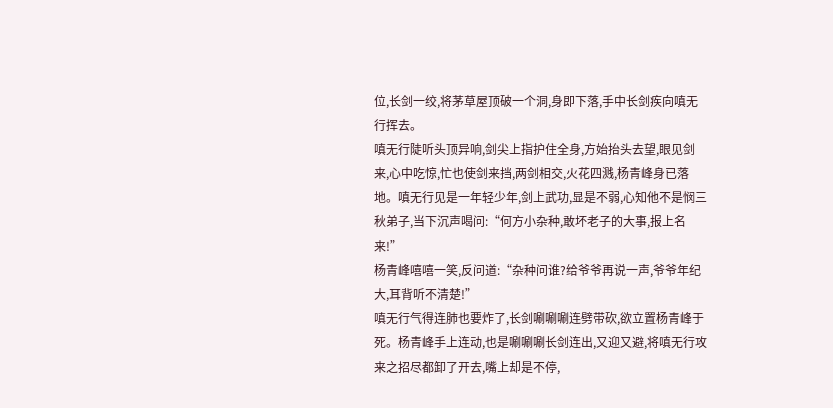位,长剑一绞,将茅草屋顶破一个洞,身即下落,手中长剑疾向嗔无行挥去。
嗔无行陡听头顶异响,剑尖上指护住全身,方始抬头去望,眼见剑来,心中吃惊,忙也使剑来挡,两剑相交,火花四溅,杨青峰身已落地。嗔无行见是一年轻少年,剑上武功,显是不弱,心知他不是悯三秋弟子,当下沉声喝问:“何方小杂种,敢坏老子的大事,报上名来!”
杨青峰嘻嘻一笑,反问道:“杂种问谁?给爷爷再说一声,爷爷年纪大,耳背听不清楚!”
嗔无行气得连肺也要炸了,长剑唰唰唰连劈带砍,欲立置杨青峰于死。杨青峰手上连动,也是唰唰唰长剑连出,又迎又避,将嗔无行攻来之招尽都卸了开去,嘴上却是不停,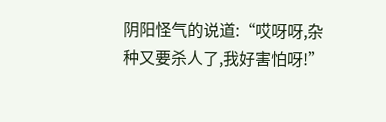阴阳怪气的说道:“哎呀呀,杂种又要杀人了,我好害怕呀!”